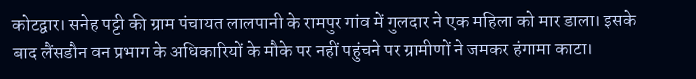कोटद्वार। सनेह पट्टी की ग्राम पंचायत लालपानी के रामपुर गांव में गुलदार ने एक महिला को मार डाला। इसके बाद लैंसडौन वन प्रभाग के अधिकारियों के मौके पर नहीं पहुंचने पर ग्रामीणों ने जमकर हंगामा काटा।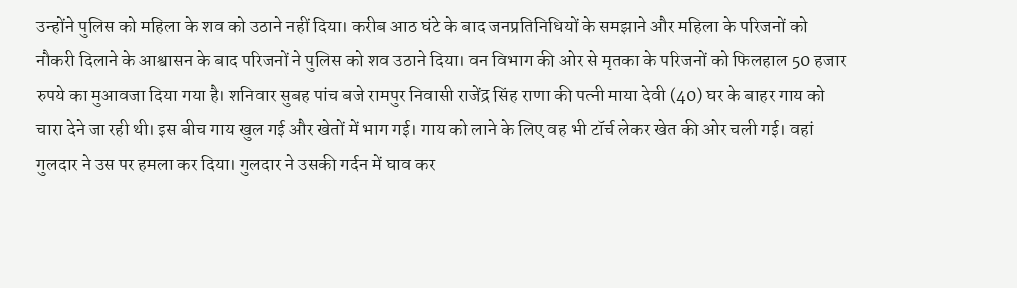उन्होंने पुलिस को महिला के शव को उठाने नहीं दिया। करीब आठ घंटे के बाद जनप्रतिनिधियों के समझाने और महिला के परिजनों को नौकरी दिलाने के आश्वासन के बाद परिजनों ने पुलिस को शव उठाने दिया। वन विभाग की ओर से मृतका के परिजनों को फिलहाल 50 हजार रुपये का मुआवजा दिया गया है। शनिवार सुबह पांच बजे रामपुर निवासी राजेंद्र सिंह राणा की पत्नी माया देवी (40) घर के बाहर गाय को चारा देने जा रही थी। इस बीच गाय खुल गई और खेतों में भाग गई। गाय को लाने के लिए वह भी टॉर्च लेकर खेत की ओर चली गई। वहां गुलदार ने उस पर हमला कर दिया। गुलदार ने उसकी गर्दन में घाव कर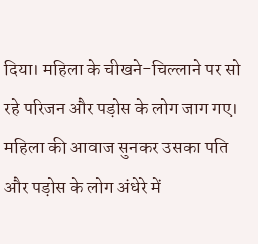दिया। महिला के चीखने-चिल्लाने पर सो रहे परिजन और पड़ोस के लोग जाग गए। महिला की आवाज सुनकर उसका पति और पड़ोस के लोग अंधेरे में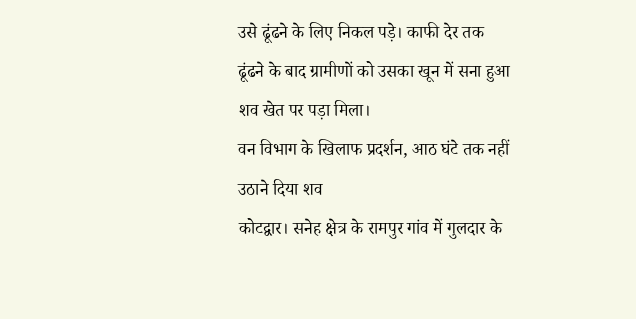उसे ढूंढने के लिए निकल पड़े। काफी देर तक ढूंढने के बाद ग्रामीणों को उसका खून में सना हुआ शव खेत पर पड़ा मिला।
वन विभाग के खिलाफ प्रदर्शन, आठ घंटे तक नहीं उठाने दिया शव
कोटद्वार। सनेह क्षेत्र के रामपुर गांव में गुलदार के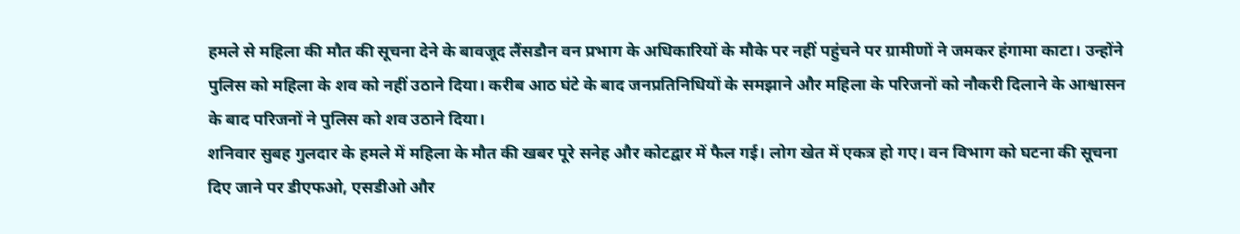हमले से महिला की मौत की सूचना देने के बावजूद लैंसडौन वन प्रभाग के अधिकारियों के मौके पर नहीं पहुंचने पर ग्रामीणों ने जमकर हंगामा काटा। उन्होंने पुलिस को महिला के शव को नहीं उठाने दिया। करीब आठ घंटे के बाद जनप्रतिनिधियों के समझाने और महिला के परिजनों को नौकरी दिलाने के आश्वासन के बाद परिजनों ने पुलिस को शव उठाने दिया।
शनिवार सुबह गुलदार के हमले में महिला के मौत की खबर पूरे सनेह और कोटद्वार में फैल गई। लोग खेत में एकत्र हो गए। वन विभाग को घटना की सूचना दिए जाने पर डीएफओ, एसडीओ और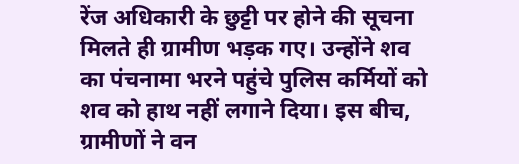रेंज अधिकारी के छुट्टी पर होने की सूचना मिलते ही ग्रामीण भड़क गए। उन्होंने शव का पंचनामा भरने पहुंचे पुलिस कर्मियों को शव को हाथ नहीं लगाने दिया। इस बीच, ग्रामीणों ने वन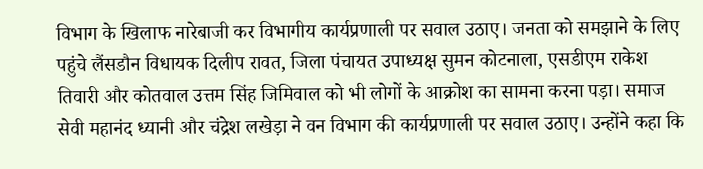विभाग के खिलाफ नारेबाजी कर विभागीय कार्यप्रणाली पर सवाल उठाए। जनता को समझाने के लिए पहुंचे लैंसडौन विधायक दिलीप रावत, जिला पंचायत उपाध्यक्ष सुमन कोटनाला, एसडीएम राकेश तिवारी और कोतवाल उत्तम सिंह जिमिवाल को भी लोगों के आक्रोश का सामना करना पड़ा। समाज सेवी महानंद ध्यानी और चंद्रेश लखेड़ा ने वन विभाग की कार्यप्रणाली पर सवाल उठाए। उन्होंने कहा कि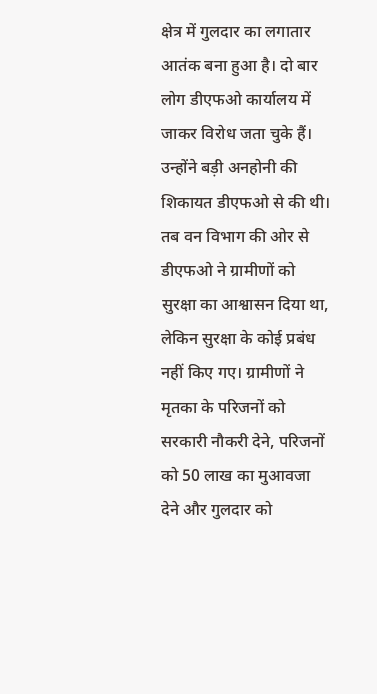क्षेत्र में गुलदार का लगातार आतंक बना हुआ है। दो बार लोग डीएफओ कार्यालय में जाकर विरोध जता चुके हैं। उन्होंने बड़ी अनहोनी की शिकायत डीएफओ से की थी। तब वन विभाग की ओर से डीएफओ ने ग्रामीणों को सुरक्षा का आश्वासन दिया था, लेकिन सुरक्षा के कोई प्रबंध नहीं किए गए। ग्रामीणों ने मृतका के परिजनों को सरकारी नौकरी देने, परिजनों को 50 लाख का मुआवजा देने और गुलदार को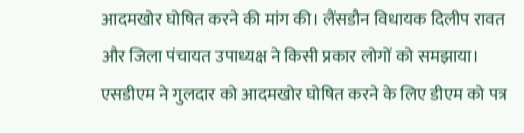आदमखोर घोषित करने की मांग की। लैंसडौन विधायक दिलीप रावत और जिला पंचायत उपाध्यक्ष ने किसी प्रकार लोगों को समझाया। एसडीएम ने गुलदार को आदमखोर घोषित करने के लिए डीएम को पत्र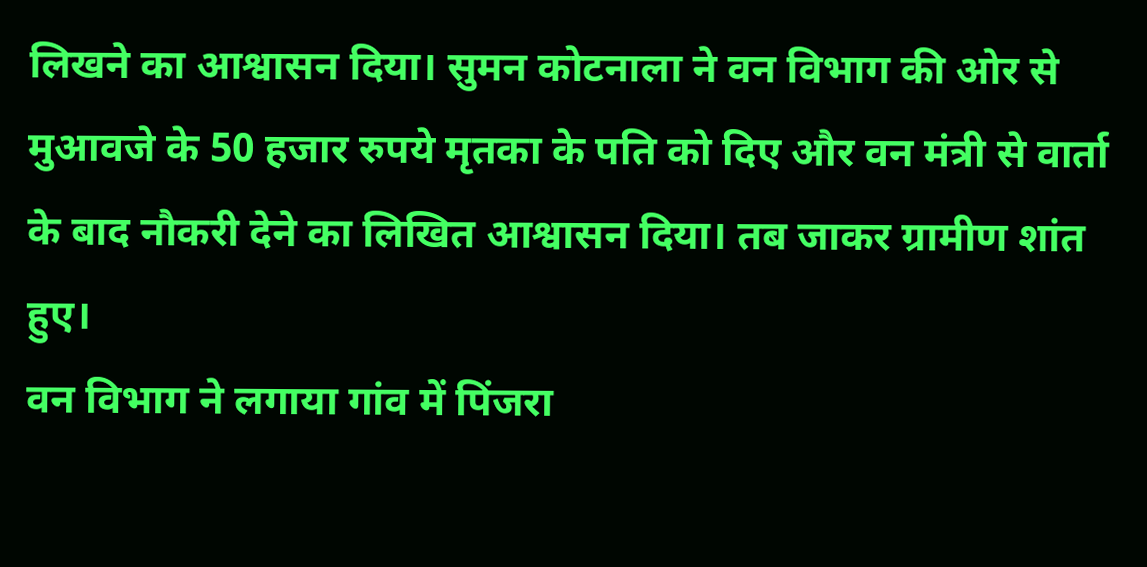लिखने का आश्वासन दिया। सुमन कोटनाला ने वन विभाग की ओर से मुआवजे के 50 हजार रुपये मृतका के पति को दिए और वन मंत्री से वार्ता के बाद नौकरी देने का लिखित आश्वासन दिया। तब जाकर ग्रामीण शांत हुए।
वन विभाग ने लगाया गांव में पिंजरा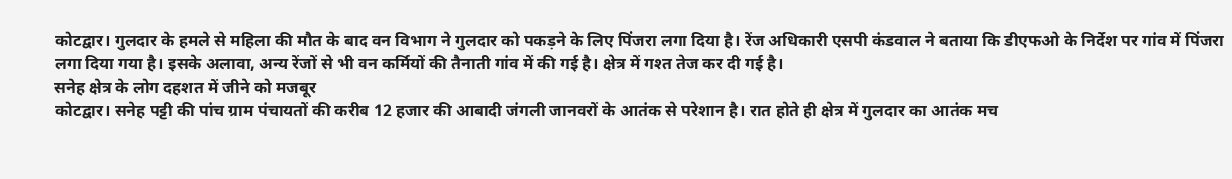कोटद्वार। गुलदार के हमले से महिला की मौत के बाद वन विभाग ने गुलदार को पकड़ने के लिए पिंजरा लगा दिया है। रेंज अधिकारी एसपी कंडवाल ने बताया कि डीएफओ के निर्देश पर गांव में पिंजरा लगा दिया गया है। इसके अलावा, अन्य रेंजों से भी वन कर्मियों की तैनाती गांव में की गई है। क्षेत्र में गश्त तेज कर दी गई है।
सनेह क्षेत्र के लोग दहशत में जीने को मजबूर
कोटद्वार। सनेह पट्टी की पांच ग्राम पंचायतों की करीब 12 हजार की आबादी जंगली जानवरों के आतंक से परेशान है। रात होते ही क्षेत्र में गुलदार का आतंक मच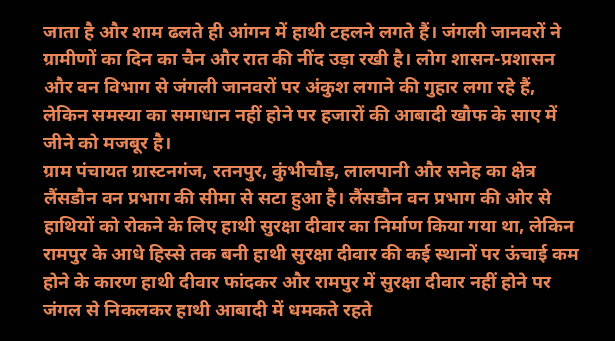जाता है और शाम ढलते ही आंगन में हाथी टहलने लगते हैं। जंगली जानवरों ने ग्रामीणों का दिन का चैन और रात की नींद उड़ा रखी है। लोग शासन-प्रशासन और वन विभाग से जंगली जानवरों पर अंकुश लगाने की गुहार लगा रहे हैं, लेकिन समस्या का समाधान नहीं होने पर हजारों की आबादी खौफ के साए में जीने को मजबूर है।
ग्राम पंचायत ग्रास्टनगंज, रतनपुर, कुंभीचौड़, लालपानी और सनेह का क्षेत्र लैंसडौन वन प्रभाग की सीमा से सटा हुआ है। लैंसडौन वन प्रभाग की ओर से हाथियों को रोकने के लिए हाथी सुरक्षा दीवार का निर्माण किया गया था, लेकिन रामपुर के आधे हिस्से तक बनी हाथी सुरक्षा दीवार की कई स्थानों पर ऊंचाई कम होने के कारण हाथी दीवार फांदकर और रामपुर में सुरक्षा दीवार नहीं होने पर जंगल से निकलकर हाथी आबादी में धमकते रहते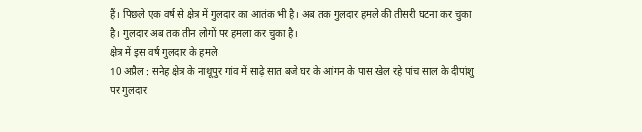हैं। पिछले एक वर्ष से क्षेत्र में गुलदार का आतंक भी है। अब तक गुलदार हमले की तीसरी घटना कर चुका है। गुलदार अब तक तीन लोगों पर हमला कर चुका है।
क्षेत्र में इस वर्ष गुलदार के हमले
10 अप्रैल : सनेह क्षेत्र के नाथूपुर गांव में साढ़े सात बजे घर के आंगन के पास खेल रहे पांच साल के दीपांशु पर गुलदार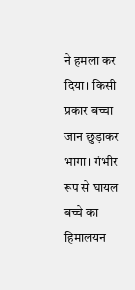ने हमला कर दिया। किसी प्रकार बच्चा जान छुड़ाकर भागा। गंभीर रूप से घायल बच्चे का हिमालयन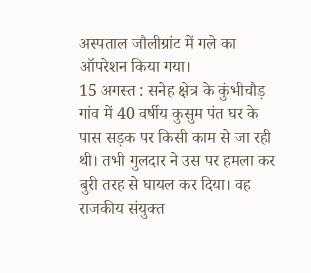अस्पताल जौलीग्रांट में गले का ऑपरेशन किया गया।
15 अगस्त : सनेह क्षेत्र के कुंभीचौड़ गांव में 40 वर्षीय कुसुम पंत घर के पास सड़क पर किसी काम से जा रही थी। तभी गुलदार ने उस पर हमला कर बुरी तरह से घायल कर दिया। वह राजकीय संयुक्त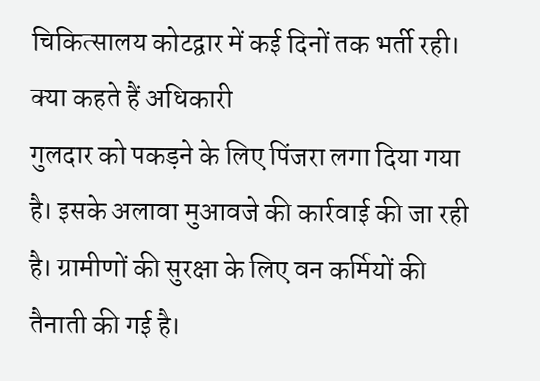चिकित्सालय कोटद्वार में कई दिनों तक भर्ती रही।
क्या कहते हैं अधिकारी
गुलदार को पकड़ने के लिए पिंजरा लगा दिया गया है। इसके अलावा मुआवजे की कार्रवाई की जा रही है। ग्रामीणों की सुरक्षा के लिए वन कर्मियों की तैनाती की गई है।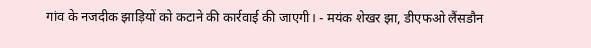गांव के नजदीक झाड़ियों को कटाने की कार्रवाई की जाएगी। - मयंक शेखर झा, डीएफओ लैंसडौन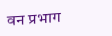वन प्रभाग